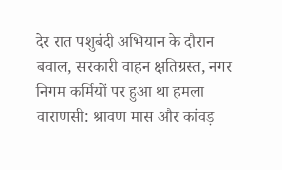देर रात पशुबंदी अभियान के दौरान बवाल, सरकारी वाहन क्षतिग्रस्त, नगर निगम कर्मियों पर हुआ था हमला
वाराणसी: श्रावण मास और कांवड़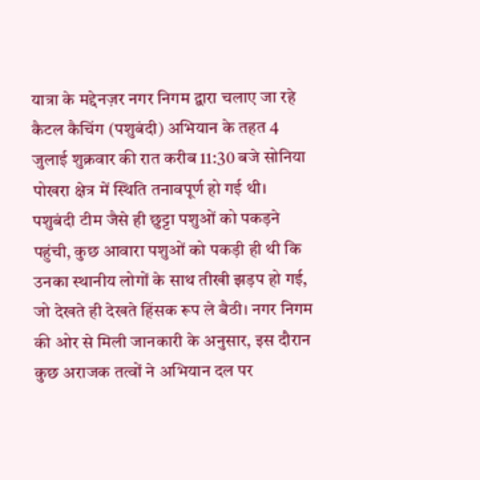यात्रा के मद्देनज़र नगर निगम द्वारा चलाए जा रहे कैटल कैचिंग (पशुबंदी) अभियान के तहत 4 जुलाई शुक्रवार की रात करीब 11:30 बजे सोनिया पोखरा क्षेत्र में स्थिति तनावपूर्ण हो गई थी। पशुबंदी टीम जैसे ही छुट्टा पशुओं को पकड़ने पहुंची, कुछ आवारा पशुओं को पकड़ी ही थी कि उनका स्थानीय लोगों के साथ तीखी झड़प हो गई, जो देखते ही देखते हिंसक रूप ले बैठी। नगर निगम की ओर से मिली जानकारी के अनुसार, इस दौरान कुछ अराजक तत्वों ने अभियान दल पर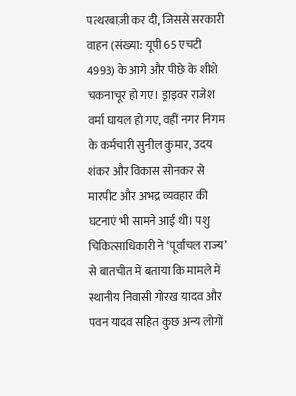पत्थरबाज़ी कर दी, जिससे सरकारी वाहन (संख्या: यूपी 65 एचटी 4993) के आगे और पीछे के शीशे चकनाचूर हो गए। ड्राइवर राजेश वर्मा घायल हो गए, वहीं नगर निगम के कर्मचारी सुनील कुमार, उदय शंकर और विकास सोनकर से मारपीट और अभद्र व्यवहार की घटनाएं भी सामने आई थी। पशु चिकित्साधिकारी ने ‘पूर्वांचल राज्य’ से बातचीत में बताया कि मामले में स्थानीय निवासी गोरख यादव और पवन यादव सहित कुछ अन्य लोगों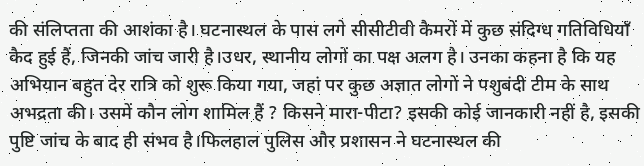की संलिप्तता की आशंका है। घटनास्थल के पास लगे सीसीटीवी कैमरों में कुछ संदिग्ध गतिविधियाँ कैद हुई हैं, जिनकी जांच जारी है।उधर, स्थानीय लोगों का पक्ष अलग है। उनका कहना है कि यह अभियान बहुत देर रात्रि को शुरू किया गया, जहां पर कुछ अज्ञात लोगों ने पशुबंदी टीम के साथ अभद्रता की। उसमें कौन लोग शामिल हैं ? किसने मारा-पीटा? इसकी कोई जानकारी नहीं है, इसकी पुष्टि जांच के बाद ही संभव है।फिलहाल पुलिस और प्रशासन ने घटनास्थल की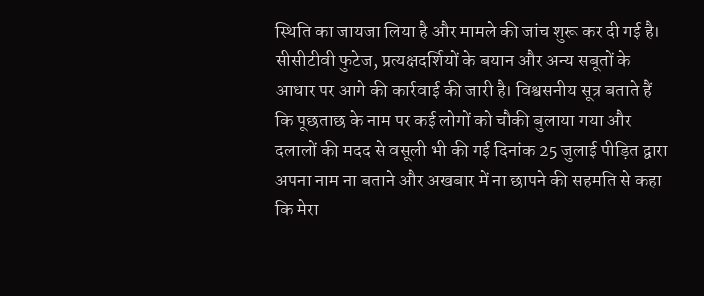स्थिति का जायजा लिया है और मामले की जांच शुरू कर दी गई है। सीसीटीवी फुटेज, प्रत्यक्षदर्शियों के बयान और अन्य सबूतों के आधार पर आगे की कार्रवाई की जारी है। विश्वसनीय सूत्र बताते हैं कि पूछताछ के नाम पर कई लोगों को चौकी बुलाया गया और दलालों की मदद से वसूली भी की गई दिनांक 25 जुलाई पीड़ित द्वारा अपना नाम ना बताने और अखबार में ना छापने की सहमति से कहा कि मेरा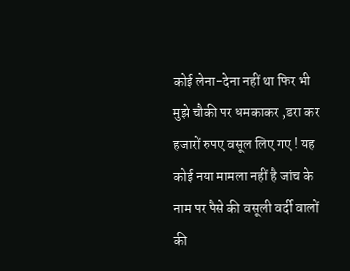कोई लेना-देना नहीं था फिर भी मुझे चौकी पर धमकाकर ,डरा कर हजारों रुपए वसूल लिए गए ! यह कोई नया मामला नहीं है जांच के नाम पर पैसे की वसूली वर्दी वालों की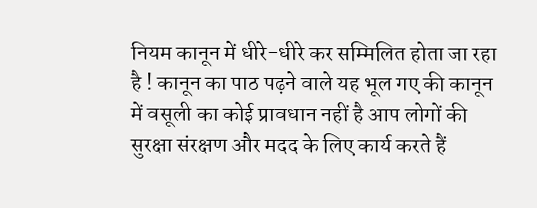नियम कानून में धीरे-धीरे कर सम्मिलित होता जा रहा है ! कानून का पाठ पढ़ने वाले यह भूल गए की कानून में वसूली का कोई प्रावधान नहीं है आप लोगों की सुरक्षा संरक्षण और मदद के लिए कार्य करते हैं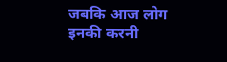जबकि आज लोग इनकी करनी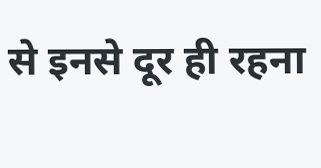से इनसे दूर ही रहना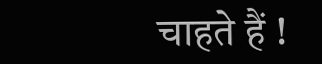चाहते हैं !